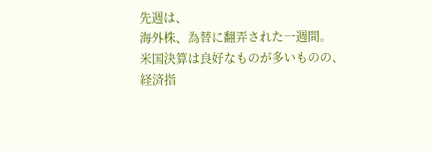先週は、
海外株、為替に翻弄された一週間。
米国決算は良好なものが多いものの、
経済指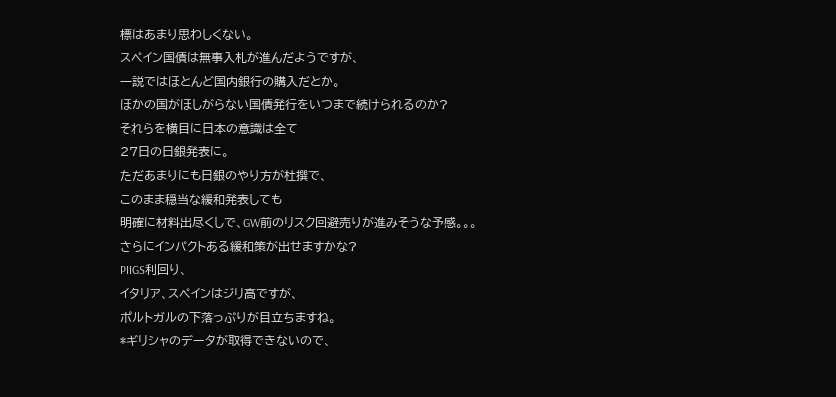標はあまり思わしくない。
スペイン国債は無事入札が進んだようですが、
一説ではほとんど国内銀行の購入だとか。
ほかの国がほしがらない国債発行をいつまで続けられるのか?
それらを横目に日本の意識は全て
27日の日銀発表に。
ただあまりにも日銀のやり方が杜撰で、
このまま穏当な緩和発表しても
明確に材料出尽くしで、GW前のリスク回避売りが進みそうな予感。。。
さらにインパクトある緩和策が出せますかな?
PIIGS利回り、
イタリア、スペインはジリ高ですが、
ポルトガルの下落っぷりが目立ちますね。
*ギリシャのデータが取得できないので、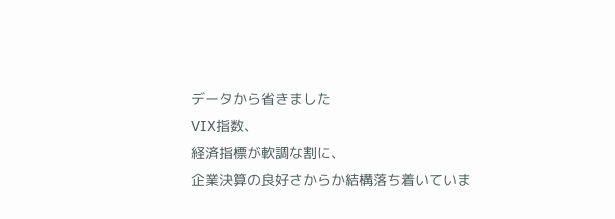データから省きました
VIX指数、
経済指標が軟調な割に、
企業決算の良好さからか結構落ち着いていま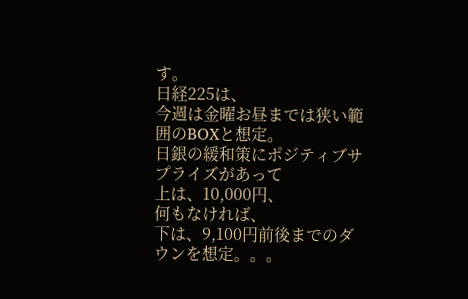す。
日経225は、
今週は金曜お昼までは狭い範囲のBOXと想定。
日銀の緩和策にポジティブサプライズがあって
上は、10,000円、
何もなければ、
下は、9,100円前後までのダウンを想定。。。